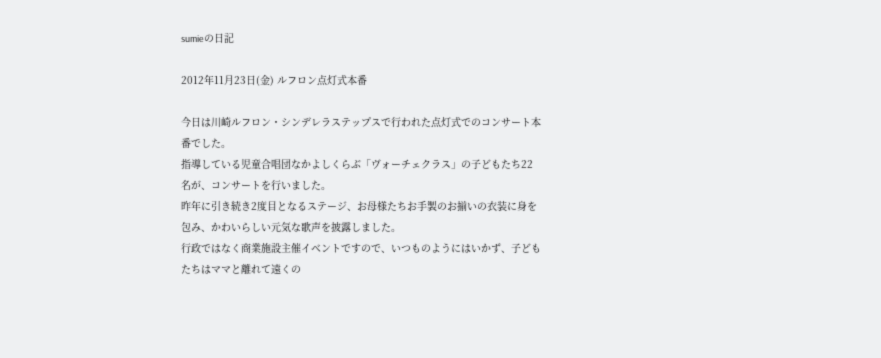sumieの日記

2012年11月23日(金) ルフロン点灯式本番

今日は川崎ルフロン・シンデレラステップスで行われた点灯式でのコンサート本番でした。
指導している児童合唱団なかよしくらぶ「ヴォーチェクラス」の子どもたち22名が、コンサートを行いました。
昨年に引き続き2度目となるステージ、お母様たちお手製のお揃いの衣装に身を包み、かわいらしい元気な歌声を披露しました。
行政ではなく商業施設主催イベントですので、いつものようにはいかず、子どもたちはママと離れて遠くの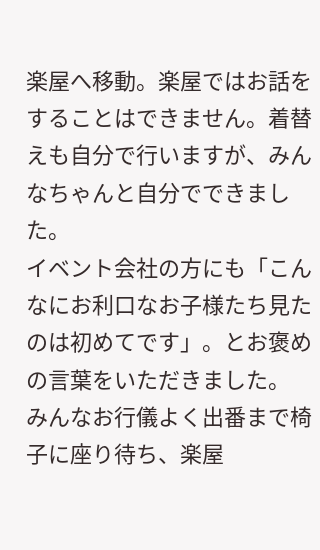楽屋へ移動。楽屋ではお話をすることはできません。着替えも自分で行いますが、みんなちゃんと自分でできました。
イベント会社の方にも「こんなにお利口なお子様たち見たのは初めてです」。とお褒めの言葉をいただきました。
みんなお行儀よく出番まで椅子に座り待ち、楽屋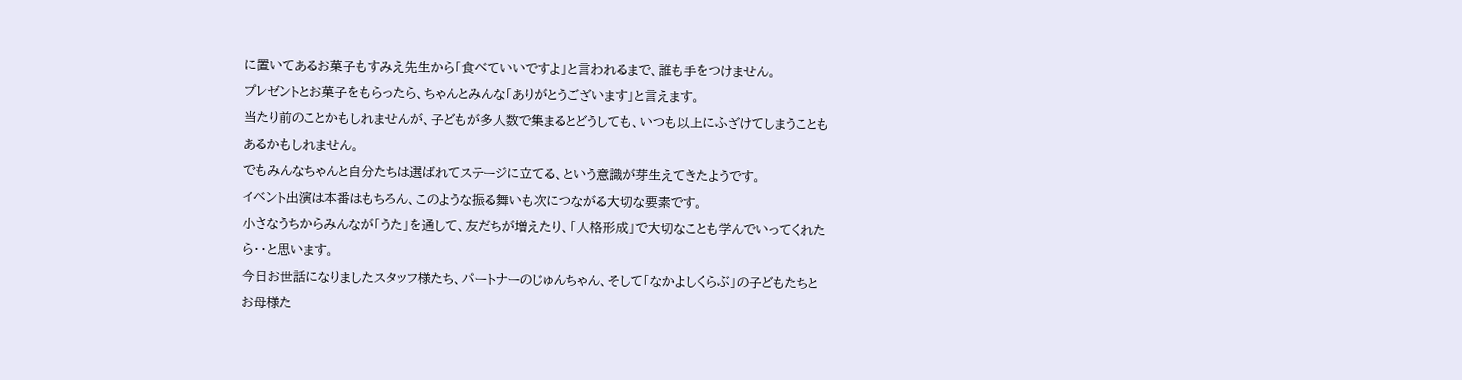に置いてあるお菓子もすみえ先生から「食べていいですよ」と言われるまで、誰も手をつけません。
プレゼントとお菓子をもらったら、ちゃんとみんな「ありがとうございます」と言えます。
当たり前のことかもしれませんが、子どもが多人数で集まるとどうしても、いつも以上にふざけてしまうこともあるかもしれません。
でもみんなちゃんと自分たちは選ばれてステージに立てる、という意識が芽生えてきたようです。
イベント出演は本番はもちろん、このような振る舞いも次につながる大切な要素です。
小さなうちからみんなが「うた」を通して、友だちが増えたり、「人格形成」で大切なことも学んでいってくれたら・・と思います。
今日お世話になりましたスタッフ様たち、パートナーのじゅんちゃん、そして「なかよしくらぶ」の子どもたちとお母様た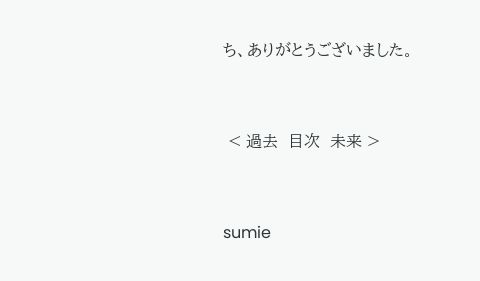ち、ありがとうございました。


 < 過去  目次  未来 >


sumie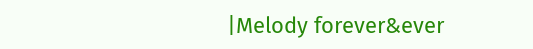|Melody forever&ever